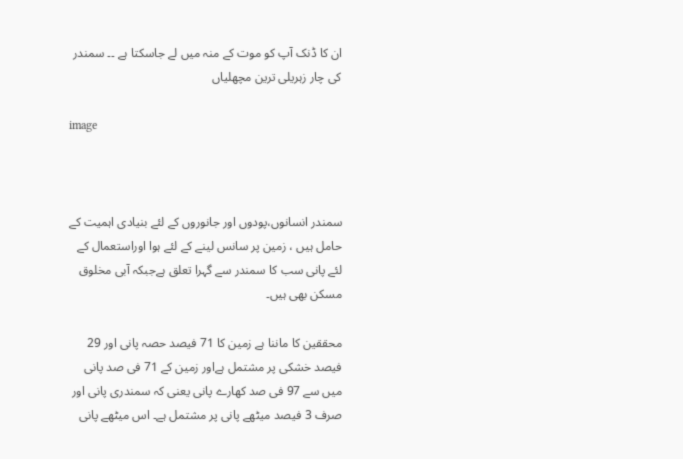ان کا ڈنک آپ کو موت کے منہ میں لے جاسکتا ہے ۔۔ سمندر کی چار زہریلی ترین مچھلیاں

image



سمندر انسانوں،پودوں اور جانوروں کے لئے بنیادی اہمیت کے حامل ہیں ، زمین پر سانس لینے کے لئے ہوا اوراستعمال کے لئے پانی سب کا سمندر سے گہرا تعلق ہےجبکہ آبی مخلوق مسکن بھی ہیں۔

محققین کا ماننا ہے زمین کا 71 فیصد حصہ پانی اور 29 فیصد خشکی پر مشتمل ہےاور زمین کے 71 فی صد پانی میں سے 97 فی صد کھارے پانی یعنی کہ سمندری پانی اور صرف 3 فیصد میٹھے پانی پر مشتمل ہے۔ اس میٹھے پانی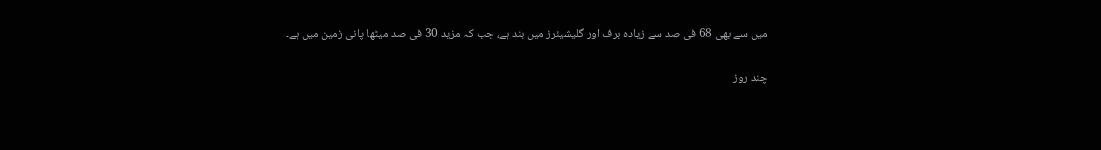میں سے بھی 68 فی صد سے زیادہ برف اور گلیشیئرز میں بند ہے، جب کہ مزید 30 فی صد میٹھا پانی زمین میں ہے۔

چند روز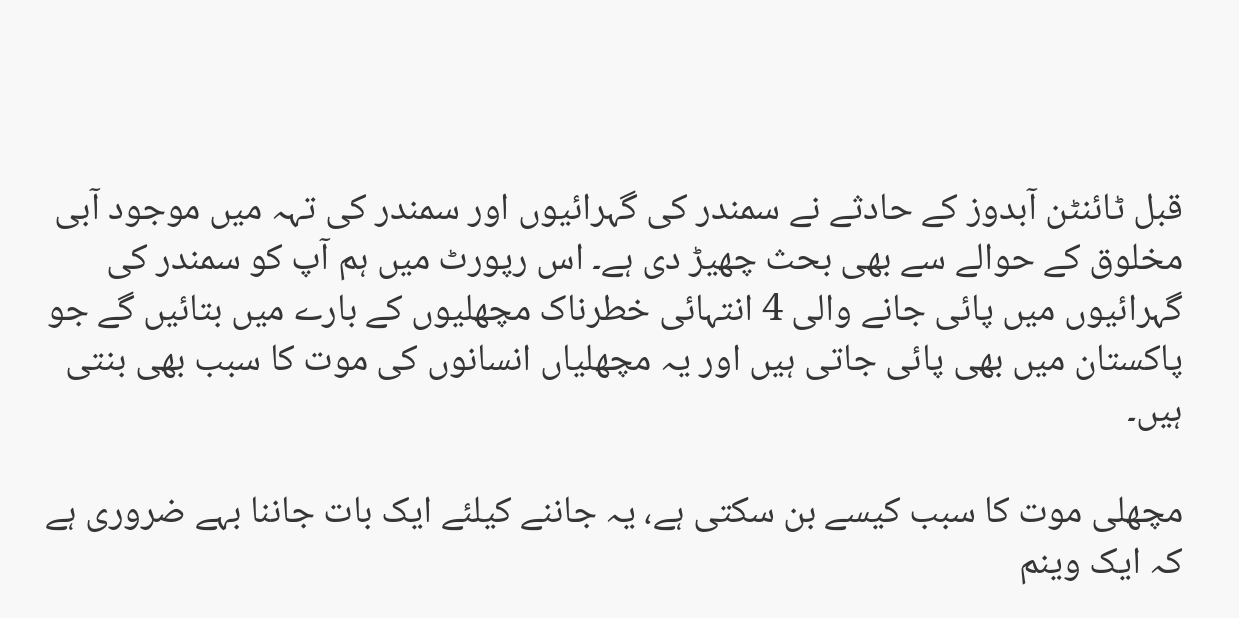قبل ٹائنٹن آبدوز کے حادثے نے سمندر کی گہرائیوں اور سمندر کی تہہ میں موجود آبی مخلوق کے حوالے سے بھی بحث چھیڑ دی ہے۔ اس رپورٹ میں ہم آپ کو سمندر کی گہرائیوں میں پائی جانے والی 4 انتہائی خطرناک مچھلیوں کے بارے میں بتائیں گے جو پاکستان میں بھی پائی جاتی ہیں اور یہ مچھلیاں انسانوں کی موت کا سبب بھی بنتی ہیں۔

مچھلی موت کا سبب کیسے بن سکتی ہے، یہ جاننے کیلئے ایک بات جاننا بہے ضروری ہے کہ ایک وینم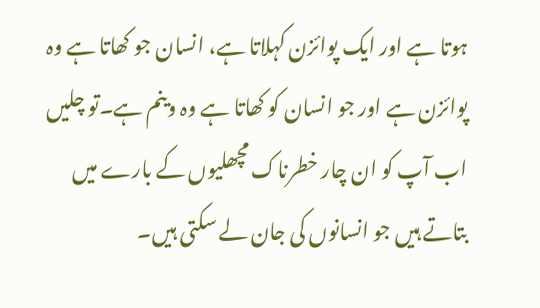ہوتا ہے اور ایک پوائزن کہلاتا ہے، انسان جو کھاتا ہے وہ پوائزن ہے اور جو انسان کو کھاتا ہے وہ وینم ہے۔تو چلیں اب آپ کو ان چار خطرناک مچھلیوں کے بارے میں بتاتے ہیں جو انسانوں کی جان لے سکتی ہیں۔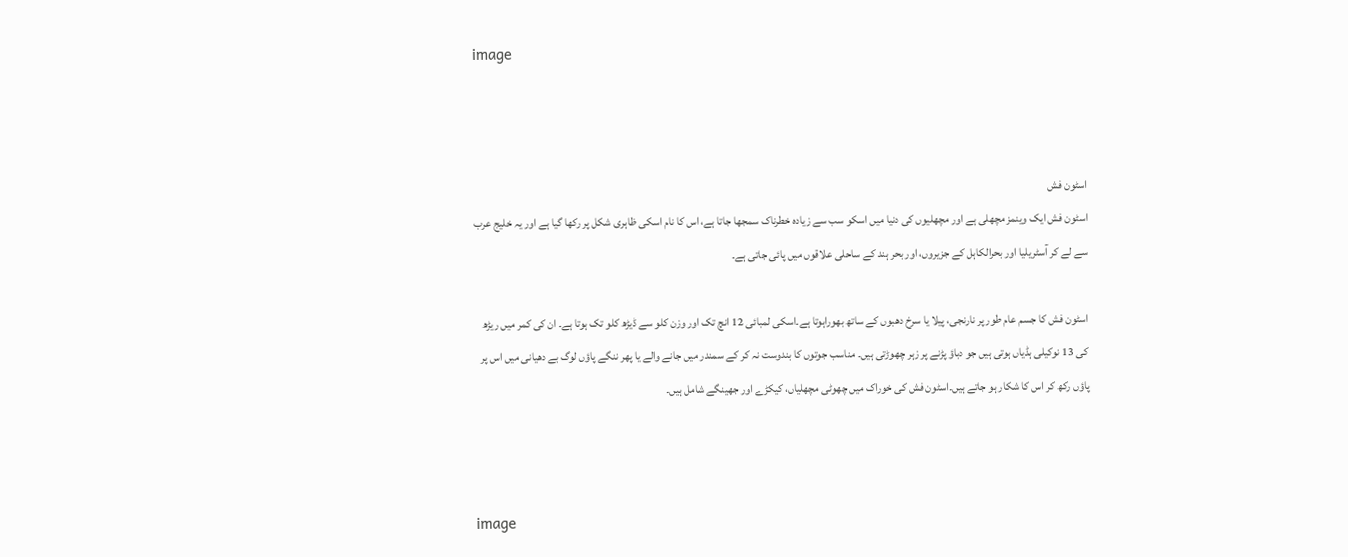image



اسٹون فش
اسٹون فش ایک وینمز مچھلی ہے اور مچھلیوں کی دنیا میں اسکو سب سے زیادہ خطرناک سمجھا جاتا ہے، اس کا نام اسکی ظاہری شکل پر رکھا گیا ہے اور یہ خلیج عرب سے لے کر آسٹریلیا اور بحرالکاہل کے جزیروں، اور بحر ہند کے ساحلی علاقوں میں پائی جاتی ہے۔

اسٹون فش کا جسم عام طور پر نارنجی، پیلا یا سرخ دھبوں کے ساتھ بھوراہوتا ہے۔اسکی لمبائی 12 انچ تک اور وزن کلو سے ڈیڑھ کلو تک ہوتا ہے۔ ان کی کمر میں ریڑھ کی 13 نوکیلی ہڈیاں ہوتی ہیں جو دباؤ پڑنے پر زہر چھوڑتی ہیں۔ مناسب جوتوں کا بندوست نہ کر کے سمندر میں جانے والے یا پھر ننگے پاؤں لوگ بے دھیانی میں اس پر پاؤں رکھ کر اس کا شکار ہو جاتے ہیں۔اسٹون فش کی خوراک میں چھوٹی مچھلیاں، کیکڑے اور جھینگے شامل ہیں۔



image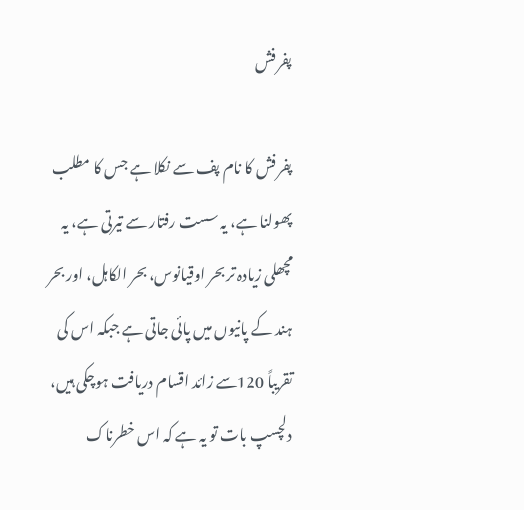پفر فش

پفر فش کا نام پف سے نکلا ہے جس کا مطلب پھولنا ہے، یہ سست رفتار سے تیرتی ہے، یہ مچھلی زیادہ تر بحر اوقیانوس، بحر الکاہل، اور بحر ہند کے پانیوں میں پائی جاتی ہے جبکہ اس کی تقریباً 120سے زائد اقسام دریافت ہوچکی ہیں، دلچسپ بات تو یہ ہے کہ اس خطرناک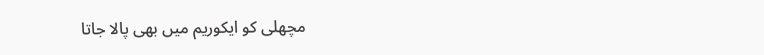مچھلی کو ایکوریم میں بھی پالا جاتا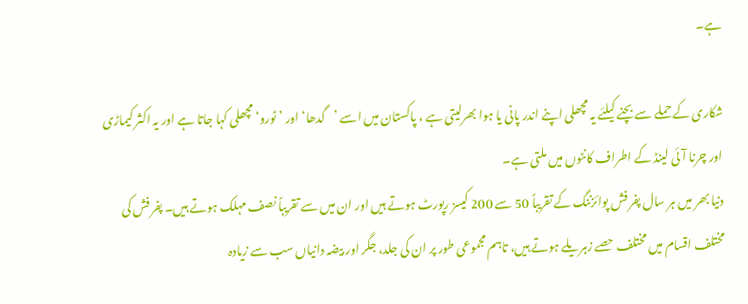ہے۔

شکاری کے حملے سے بچنے کیلئے یہ مچھلی اپنے اندر پانی یا ہوا بھرلیتی ہے ، پاکستان میں اسے ’گدھا‘ اور ’ٹورو‘ مچھلی کہا جاتا ہے اور یہ اکثر کیماڑی اور چرنا آئی لینڈ کے اطراف کانٹوں میں ملتی ہے۔
دنیا بھر میں ہر سال پفر فش پوائزننگ کے تقریباً 50 سے 200 کیسز رپورٹ ہوتے ہیں اور ان میں سے تقریباً نصف مہلک ہوتے ہیں۔ پفر فش کی مختلف اقسام میں مختلف حصے زہریلے ہوتے ہیں، تاہم مجموعی طور پر ان کی جلد، جگر اور بیضہ دانیاں سب سے زیادہ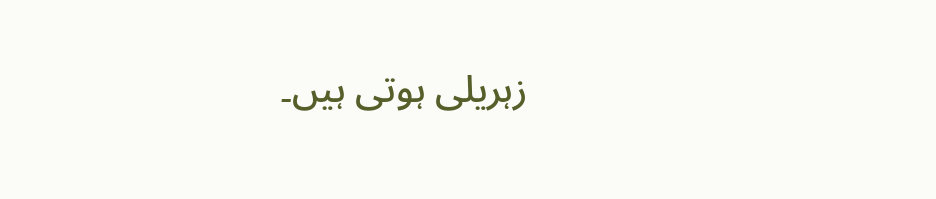زہریلی ہوتی ہیں۔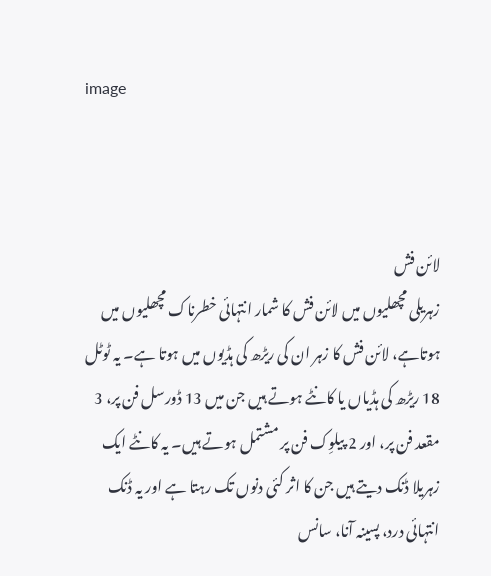image



لائن فش
زہریلی مچھلیوں میں لائن فش کا شمار انتہائی خطرناک مچھلیوں میں ہوتاہے، لائن فش کا زہر ان کی ریڑھ کی ہڈیوں میں ہوتا ہے۔ یہ ٹوٹل 18 ریڑھ کی ہڈیاں یا کانٹے ہوتے ہیں جن میں 13 ڈورسل فن پر، 3 مقعد فن پر، اور 2 پیلوِک فن پر مشتمل ہوتے ہیں۔ یہ کانٹے ایک زہریلا ڈنک دیتے ہیں جن کا اثر کئی دنوں تک رہتا ہے اور یہ ڈنک انتہائی درد، پسینہ آنا، سانس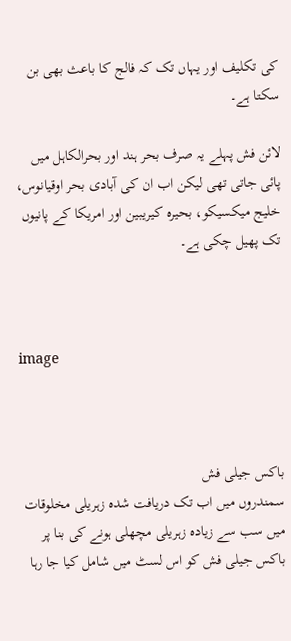کی تکلیف اور یہاں تک کہ فالج کا باعث بھی بن سکتا ہے۔

لائن فش پہلے یہ صرف بحر ہند اور بحرالکاہل میں پائی جاتی تھی لیکن اب ان کی آبادی بحر اوقیانوس، خلیج میکسیکو، بحیرہ کیریبین اور امریکا کے پانیوں تک پھیل چکی ہے۔



image



باکس جیلی فش
سمندروں میں اب تک دریافت شدہ زہریلی مخلوقات میں سب سے زیادہ زہریلی مچھلی ہونے کی بنا پر باکس جیلی فش کو اس لسٹ میں شامل کیا جا رہا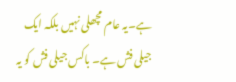ہے۔یہ عام مچھلی نہیں بلکہ ایک جیلی فش ہے۔ باکس جیلی فش کو یہ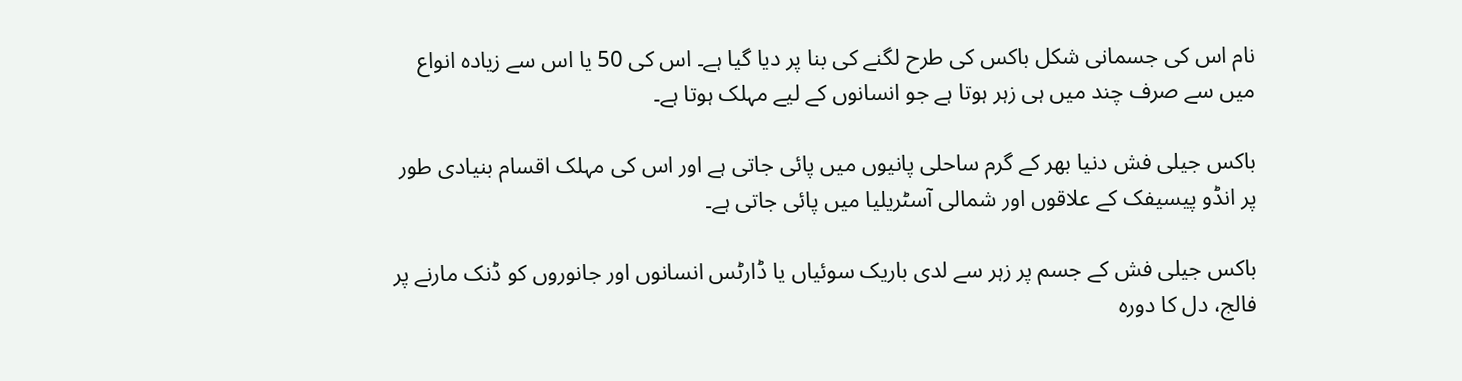نام اس کی جسمانی شکل باکس کی طرح لگنے کی بنا پر دیا گیا ہے۔ اس کی 50 یا اس سے زیادہ انواع میں سے صرف چند میں ہی زہر ہوتا ہے جو انسانوں کے لیے مہلک ہوتا ہے۔

باکس جیلی فش دنیا بھر کے گرم ساحلی پانیوں میں پائی جاتی ہے اور اس کی مہلک اقسام بنیادی طور پر انڈو پیسیفک کے علاقوں اور شمالی آسٹریلیا میں پائی جاتی ہے۔

باکس جیلی فش کے جسم پر زہر سے لدی باریک سوئیاں یا ڈارٹس انسانوں اور جانوروں کو ڈنک مارنے پر فالج، دل کا دورہ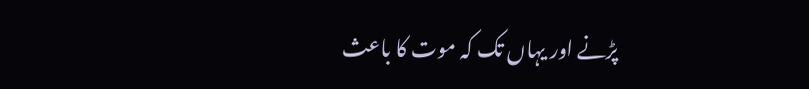پڑنے اور یہاں تک کہ موت کا باعث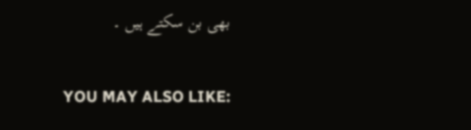بھی بن سکتے ہیں ۔

YOU MAY ALSO LIKE: